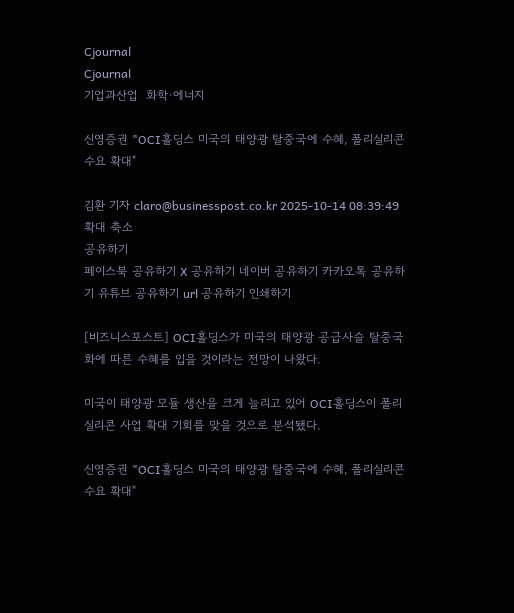Cjournal
Cjournal
기업과산업  화학·에너지

신영증권 "OCI홀딩스 미국의 태양광 탈중국에 수혜, 폴리실리콘 수요 확대"

김환 기자 claro@businesspost.co.kr 2025-10-14 08:39:49
확대 축소
공유하기
페이스북 공유하기 X 공유하기 네이버 공유하기 카카오톡 공유하기 유튜브 공유하기 url 공유하기 인쇄하기

[비즈니스포스트] OCI홀딩스가 미국의 태양광 공급사슬 탈중국화에 따른 수혜를 입을 것이라는 전망이 나왔다.

미국이 태양광 모듈 생산을 크게 늘리고 있어 OCI홀딩스이 폴리실리콘 사업 확대 기회를 맞을 것으로 분석됐다.

신영증권 "OCI홀딩스 미국의 태양광 탈중국에 수혜, 폴리실리콘 수요 확대"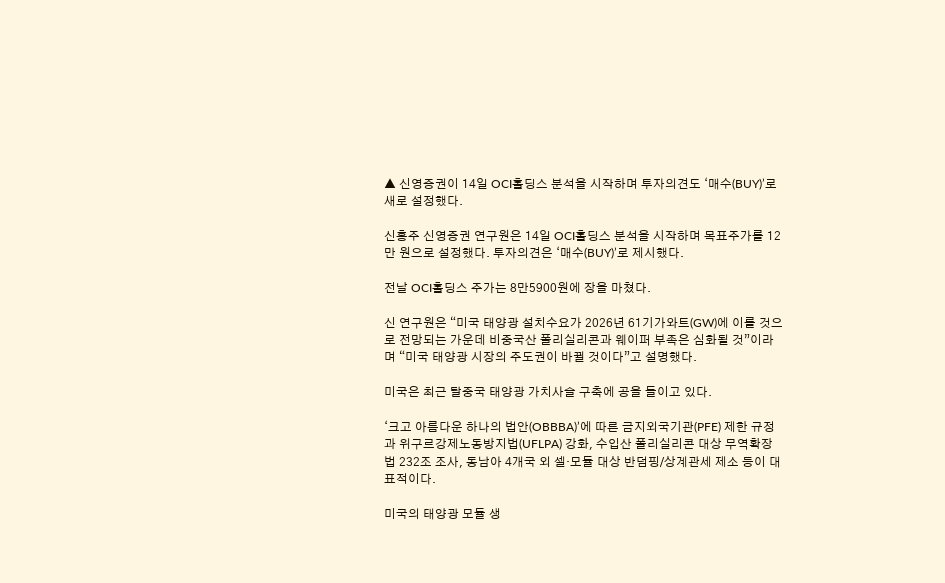▲ 신영증권이 14일 OCI홀딩스 분석을 시작하며 투자의견도 ‘매수(BUY)’로 새로 설정했다.

신홍주 신영증권 연구원은 14일 OCI홀딩스 분석을 시작하며 목표주가를 12만 원으로 설정했다. 투자의견은 ‘매수(BUY)’로 제시했다.

전날 OCI홀딩스 주가는 8만5900원에 장을 마쳤다.

신 연구원은 “미국 태양광 설치수요가 2026년 61기가와트(GW)에 이를 것으로 전망되는 가운데 비중국산 폴리실리콘과 웨이퍼 부족은 심화될 것”이라며 “미국 태양광 시장의 주도권이 바뀔 것이다”고 설명했다.

미국은 최근 탈중국 태양광 가치사슬 구축에 공을 들이고 있다.

‘크고 아름다운 하나의 법안(OBBBA)’에 따른 금지외국기관(PFE) 제한 규정과 위구르강제노동방지법(UFLPA) 강화, 수입산 폴리실리콘 대상 무역확장법 232조 조사, 동남아 4개국 외 셀·모듈 대상 반덤핑/상계관세 제소 등이 대표적이다.

미국의 태양광 모듈 생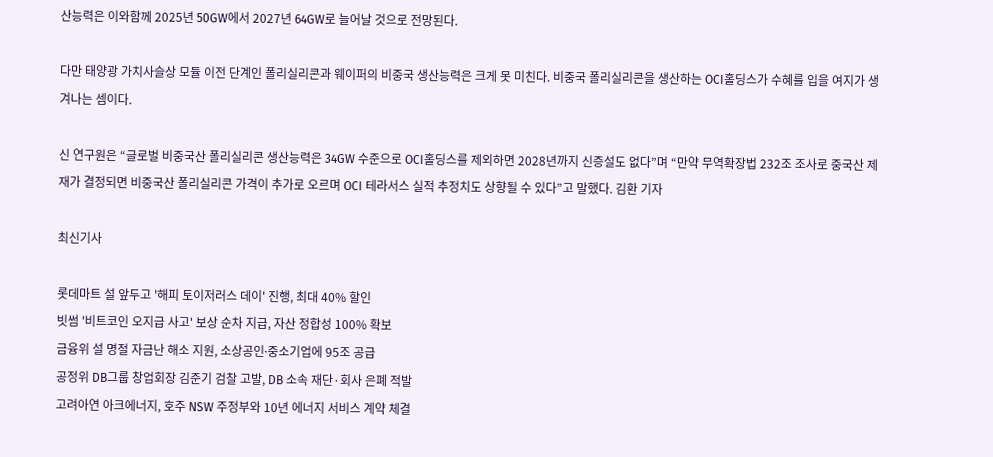산능력은 이와함께 2025년 50GW에서 2027년 64GW로 늘어날 것으로 전망된다.

다만 태양광 가치사슬상 모듈 이전 단계인 폴리실리콘과 웨이퍼의 비중국 생산능력은 크게 못 미친다. 비중국 폴리실리콘을 생산하는 OCI홀딩스가 수혜를 입을 여지가 생겨나는 셈이다.

신 연구원은 “글로벌 비중국산 폴리실리콘 생산능력은 34GW 수준으로 OCI홀딩스를 제외하면 2028년까지 신증설도 없다”며 “만약 무역확장법 232조 조사로 중국산 제재가 결정되면 비중국산 폴리실리콘 가격이 추가로 오르며 OCI 테라서스 실적 추정치도 상향될 수 있다”고 말했다. 김환 기자

최신기사

롯데마트 설 앞두고 '해피 토이저러스 데이' 진행, 최대 40% 할인
빗썸 '비트코인 오지급 사고' 보상 순차 지급, 자산 정합성 100% 확보
금융위 설 명절 자금난 해소 지원, 소상공인ᐧ중소기업에 95조 공급
공정위 DB그룹 창업회장 김준기 검찰 고발, DB 소속 재단·회사 은폐 적발
고려아연 아크에너지, 호주 NSW 주정부와 10년 에너지 서비스 계약 체결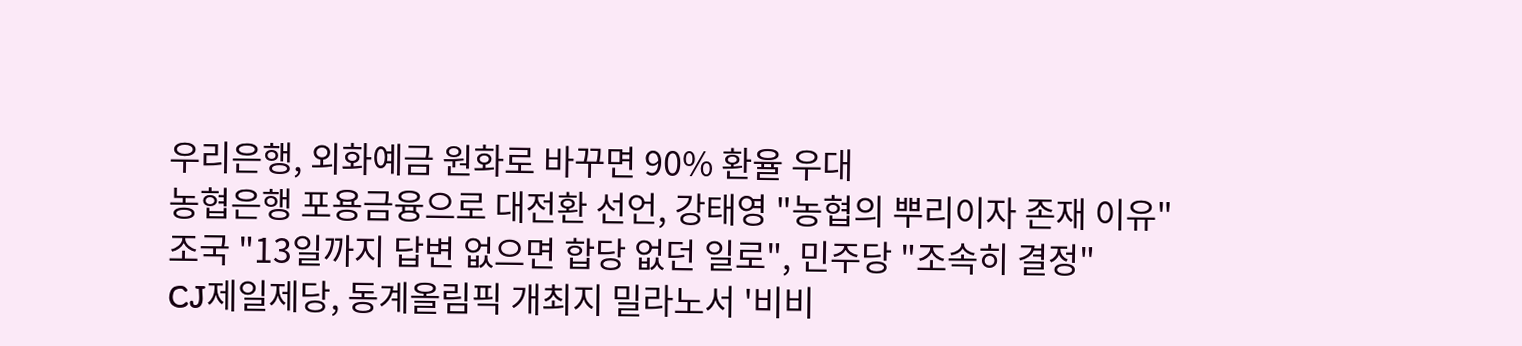우리은행, 외화예금 원화로 바꾸면 90% 환율 우대
농협은행 포용금융으로 대전환 선언, 강태영 "농협의 뿌리이자 존재 이유"
조국 "13일까지 답변 없으면 합당 없던 일로", 민주당 "조속히 결정"
CJ제일제당, 동계올림픽 개최지 밀라노서 '비비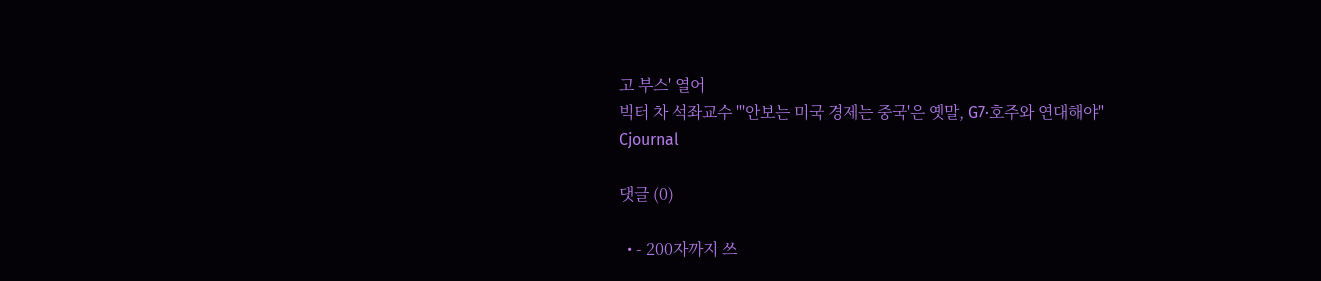고 부스' 열어
빅터 차 석좌교수 "'안보는 미국 경제는 중국'은 옛말, G7·호주와 연대해야"
Cjournal

댓글 (0)

  • - 200자까지 쓰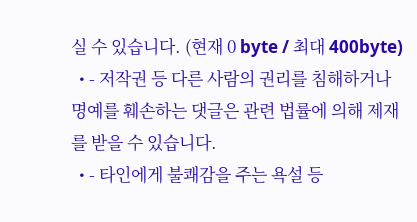실 수 있습니다. (현재 0 byte / 최대 400byte)
  • - 저작권 등 다른 사람의 권리를 침해하거나 명예를 훼손하는 댓글은 관련 법률에 의해 제재를 받을 수 있습니다.
  • - 타인에게 불쾌감을 주는 욕설 등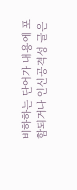비하하는 단어가 내용에 포함되거나 인신공격성 글은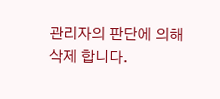관리자의 판단에 의해 삭제 합니다.